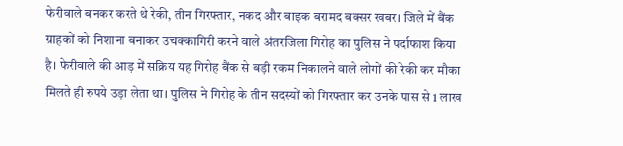फेरीवाले बनकर करते थे रेकी, तीन गिरफ्तार, नकद और बाइक बरामद बक्सर खबर। जिले में बैंक ग्राहकों को निशाना बनाकर उचक्कागिरी करने वाले अंतरजिला गिरोह का पुलिस ने पर्दाफाश किया है। फेरीवाले की आड़ में सक्रिय यह गिरोह बैंक से बड़ी रकम निकालने वाले लोगों की रेकी कर मौका मिलते ही रुपये उड़ा लेता था। पुलिस ने गिरोह के तीन सदस्यों को गिरफ्तार कर उनके पास से 1 लाख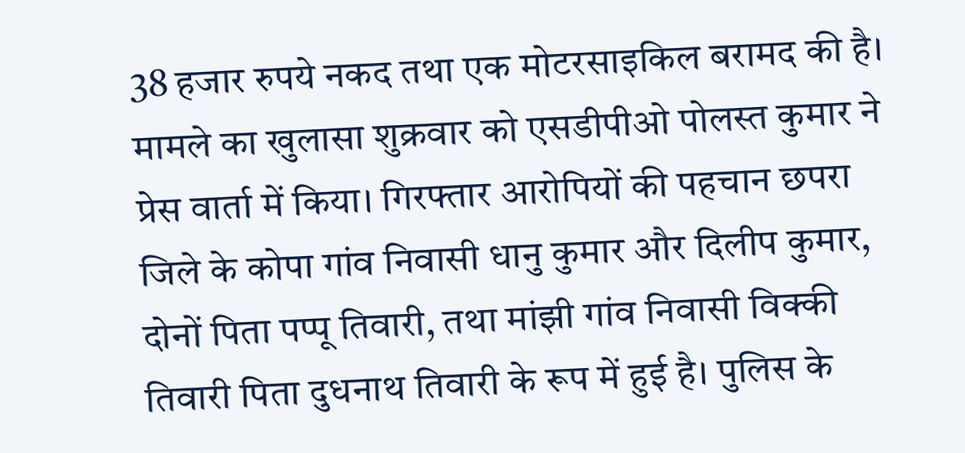38 हजार रुपये नकद तथा एक मोटरसाइकिल बरामद की है। मामले का खुलासा शुक्रवार को एसडीपीओ पोलस्त कुमार ने प्रेस वार्ता में किया। गिरफ्तार आरोपियों की पहचान छपरा जिले के कोपा गांव निवासी धानु कुमार और दिलीप कुमार, दोनों पिता पप्पू तिवारी, तथा मांझी गांव निवासी विक्की तिवारी पिता दुधनाथ तिवारी के रूप में हुई है। पुलिस के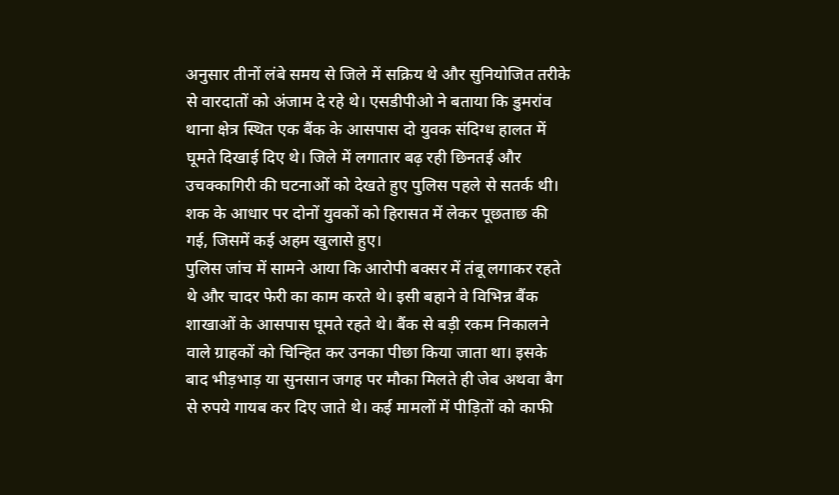अनुसार तीनों लंबे समय से जिले में सक्रिय थे और सुनियोजित तरीके से वारदातों को अंजाम दे रहे थे। एसडीपीओ ने बताया कि डुमरांव थाना क्षेत्र स्थित एक बैंक के आसपास दो युवक संदिग्ध हालत में घूमते दिखाई दिए थे। जिले में लगातार बढ़ रही छिनतई और उचक्कागिरी की घटनाओं को देखते हुए पुलिस पहले से सतर्क थी। शक के आधार पर दोनों युवकों को हिरासत में लेकर पूछताछ की गई, जिसमें कई अहम खुलासे हुए।
पुलिस जांच में सामने आया कि आरोपी बक्सर में तंबू लगाकर रहते थे और चादर फेरी का काम करते थे। इसी बहाने वे विभिन्न बैंक शाखाओं के आसपास घूमते रहते थे। बैंक से बड़ी रकम निकालने वाले ग्राहकों को चिन्हित कर उनका पीछा किया जाता था। इसके बाद भीड़भाड़ या सुनसान जगह पर मौका मिलते ही जेब अथवा बैग से रुपये गायब कर दिए जाते थे। कई मामलों में पीड़ितों को काफी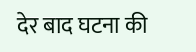देर बाद घटना की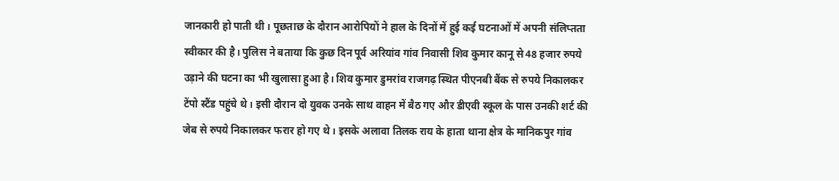जानकारी हो पाती थी। पूछताछ के दौरान आरोपियों ने हाल के दिनों में हुई कई घटनाओं में अपनी संलिप्तता स्वीकार की है। पुलिस ने बताया कि कुछ दिन पूर्व अरियांव गांव निवासी शिव कुमार कानू से 48 हजार रुपये उड़ाने की घटना का भी खुलासा हुआ है। शिव कुमार डुमरांव राजगढ़ स्थित पीएनबी बैंक से रुपये निकालकर टेंपो स्टैंड पहुंचे थे। इसी दौरान दो युवक उनके साथ वाहन में बैठ गए और डीएवी स्कूल के पास उनकी शर्ट की जेब से रुपये निकालकर फरार हो गए थे। इसके अलावा तिलक राय के हाता थाना क्षेत्र के मानिकपुर गांव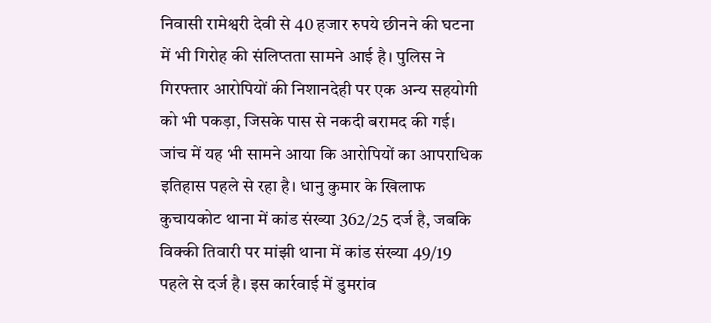निवासी रामेश्वरी देवी से 40 हजार रुपये छीनने की घटना में भी गिरोह की संलिप्तता सामने आई है। पुलिस ने गिरफ्तार आरोपियों की निशानदेही पर एक अन्य सहयोगी को भी पकड़ा, जिसके पास से नकदी बरामद की गई।
जांच में यह भी सामने आया कि आरोपियों का आपराधिक इतिहास पहले से रहा है। धानु कुमार के खिलाफ कुचायकोट थाना में कांड संख्या 362/25 दर्ज है, जबकि विक्की तिवारी पर मांझी थाना में कांड संख्या 49/19 पहले से दर्ज है। इस कार्रवाई में डुमरांव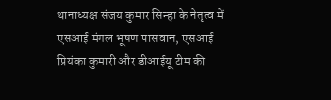थानाध्यक्ष संजय कुमार सिन्हा के नेतृत्व में एसआई मंगल भूषण पासवान, एसआई प्रियंका कुमारी और डीआईयू टीम की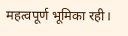महत्वपूर्ण भूमिका रही।